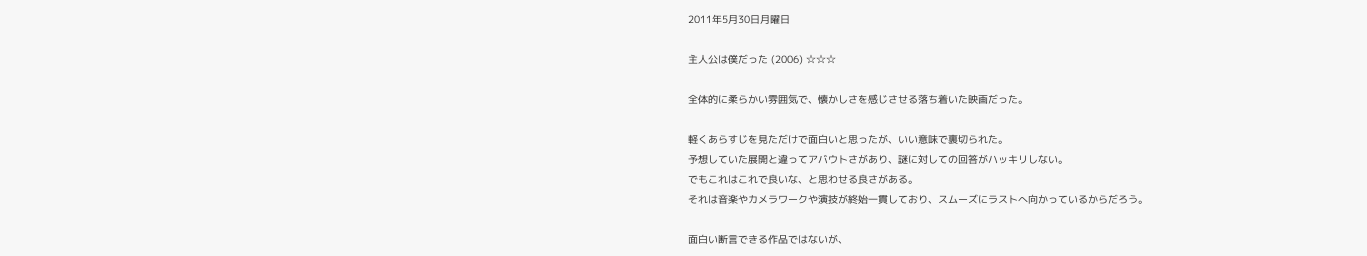2011年5月30日月曜日

主人公は僕だった (2006) ☆☆☆

全体的に柔らかい雰囲気で、懐かしさを感じさせる落ち着いた映画だった。

軽くあらすじを見ただけで面白いと思ったが、いい意味で裏切られた。
予想していた展開と違ってアバウトさがあり、謎に対しての回答がハッキリしない。
でもこれはこれで良いな、と思わせる良さがある。
それは音楽やカメラワークや演技が終始一貫しており、スムーズにラストへ向かっているからだろう。

面白い断言できる作品ではないが、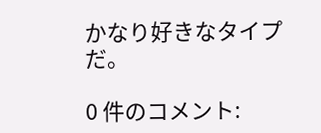かなり好きなタイプだ。

0 件のコメント: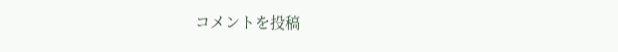コメントを投稿